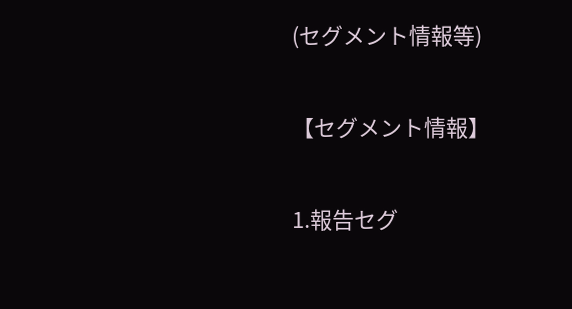(セグメント情報等)

【セグメント情報】

1.報告セグ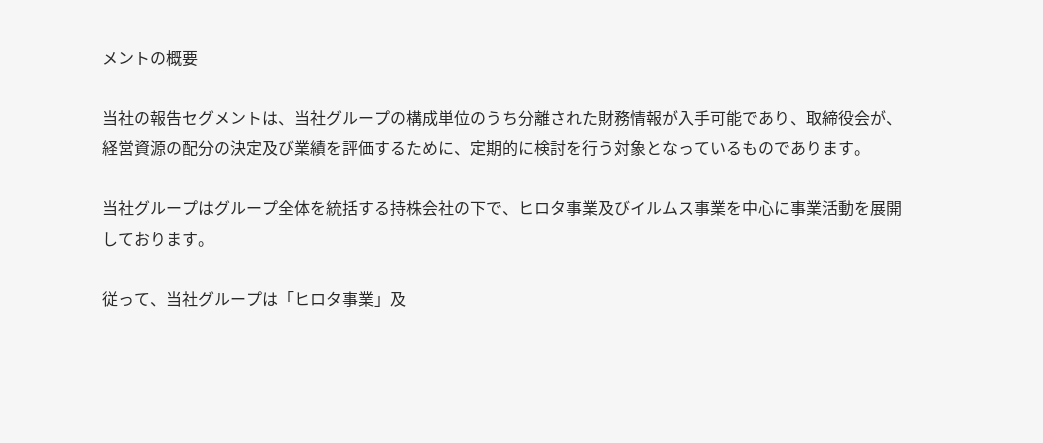メントの概要

当社の報告セグメントは、当社グループの構成単位のうち分離された財務情報が入手可能であり、取締役会が、経営資源の配分の決定及び業績を評価するために、定期的に検討を行う対象となっているものであります。

当社グループはグループ全体を統括する持株会社の下で、ヒロタ事業及びイルムス事業を中心に事業活動を展開しております。

従って、当社グループは「ヒロタ事業」及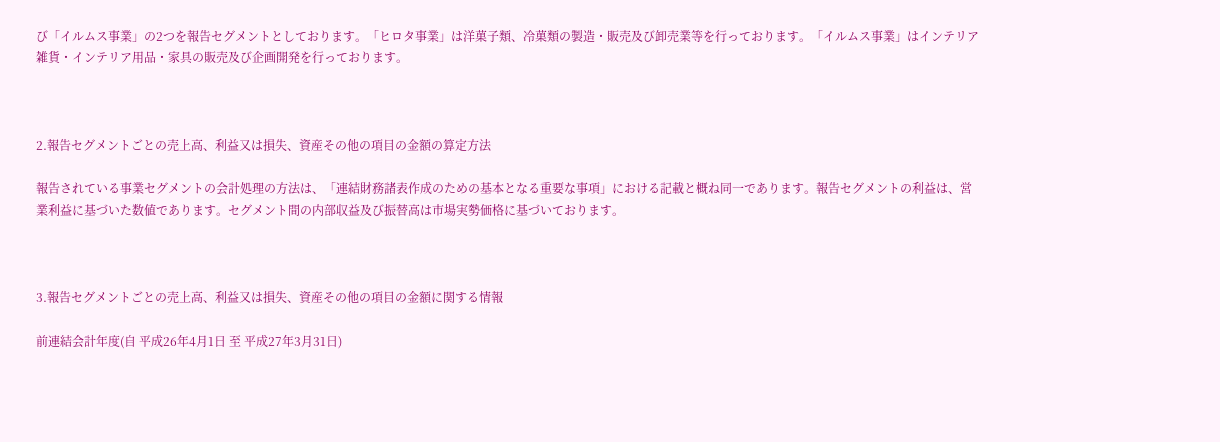び「イルムス事業」の2つを報告セグメントとしております。「ヒロタ事業」は洋菓子類、冷菓類の製造・販売及び卸売業等を行っております。「イルムス事業」はインテリア雑貨・インテリア用品・家具の販売及び企画開発を行っております。



2.報告セグメントごとの売上高、利益又は損失、資産その他の項目の金額の算定方法

報告されている事業セグメントの会計処理の方法は、「連結財務諸表作成のための基本となる重要な事項」における記載と概ね同一であります。報告セグメントの利益は、営業利益に基づいた数値であります。セグメント間の内部収益及び振替高は市場実勢価格に基づいております。



3.報告セグメントごとの売上高、利益又は損失、資産その他の項目の金額に関する情報

前連結会計年度(自 平成26年4月1日 至 平成27年3月31日)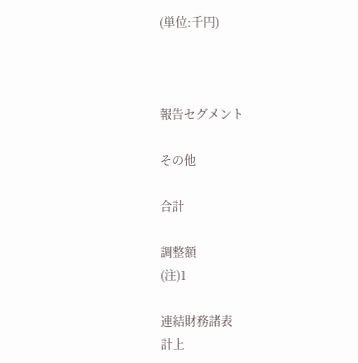(単位:千円)



報告セグメント

その他

合計

調整額
(注)1

連結財務諸表
計上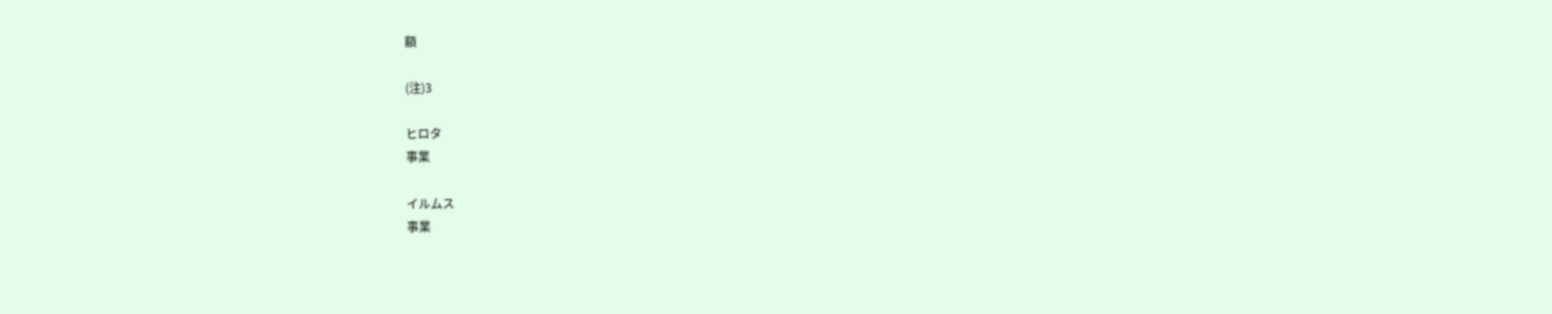額

(注)3

ヒロタ
事業

イルムス
事業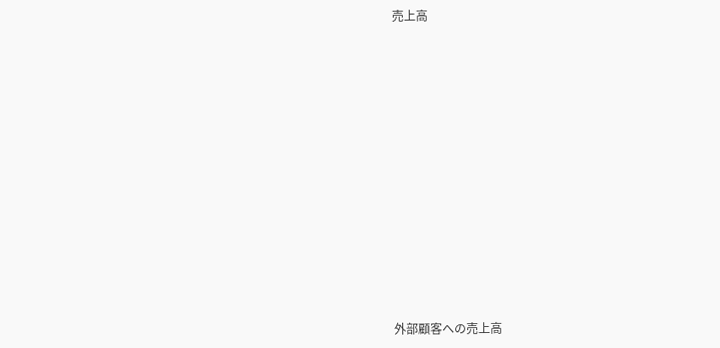売上高















外部顧客への売上高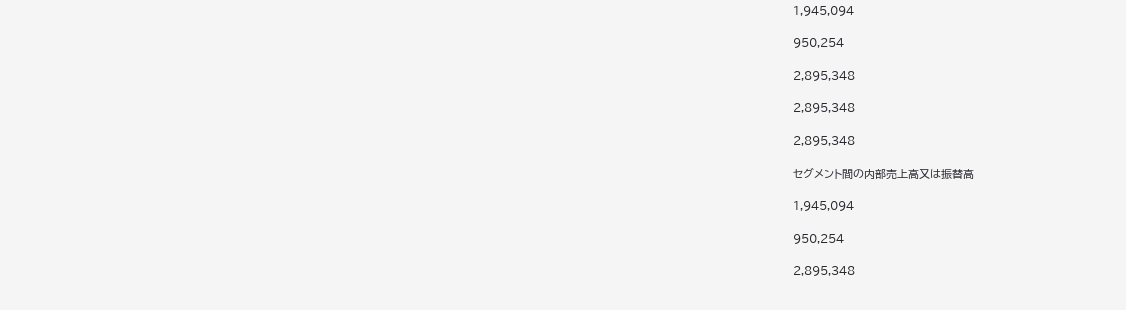1,945,094

950,254

2,895,348

2,895,348

2,895,348

セグメント間の内部売上高又は振替高

1,945,094

950,254

2,895,348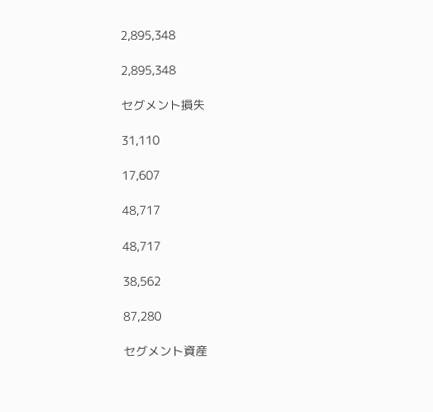2,895,348

2,895,348

セグメント損失

31,110

17,607

48,717

48,717

38,562

87,280

セグメント資産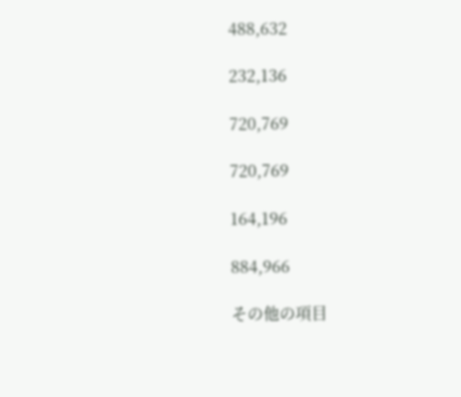488,632

232,136

720,769

720,769

164,196

884,966

その他の項目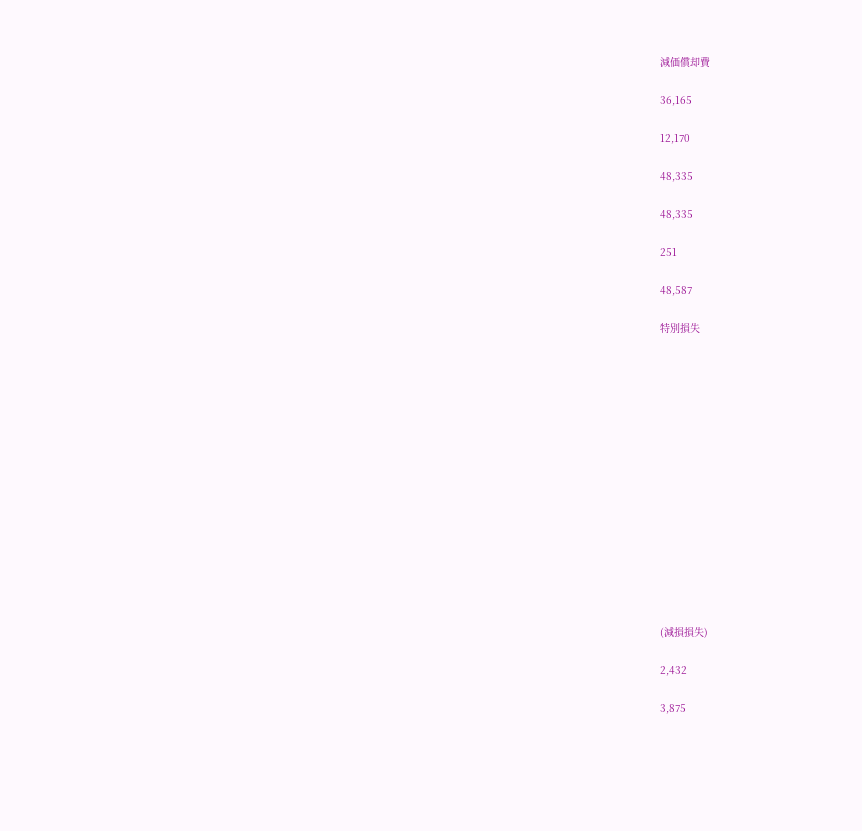減価償却費

36,165

12,170

48,335

48,335

251

48,587

特別損失















(減損損失)

2,432

3,875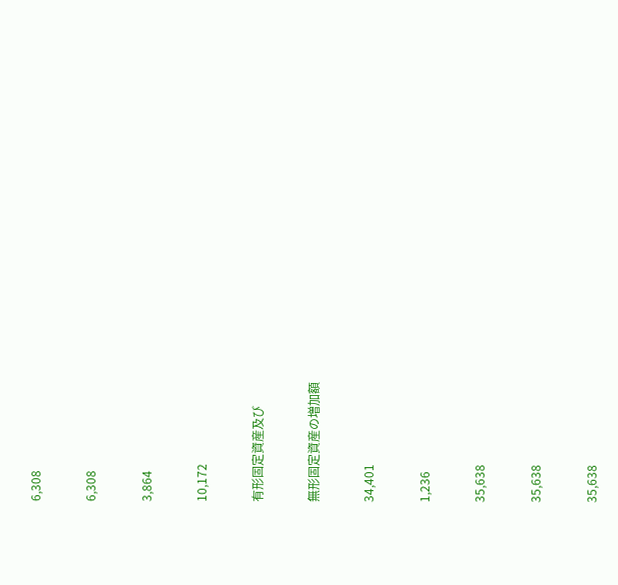6,308

6,308

3,864

10,172

有形固定資産及び

無形固定資産の増加額

34,401

1,236

35,638

35,638

35,638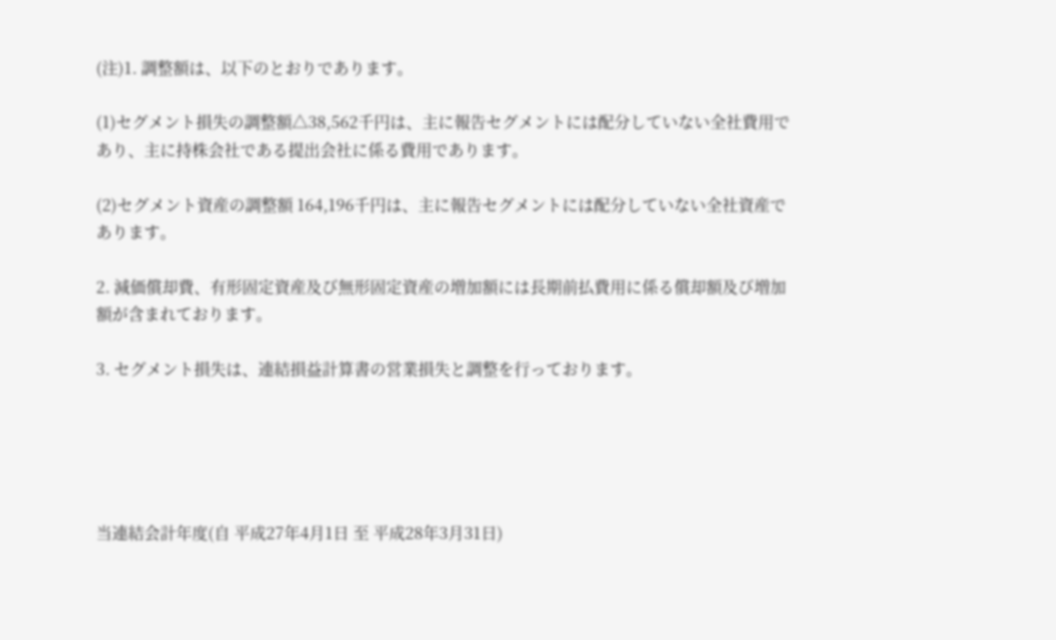(注)1. 調整額は、以下のとおりであります。

(1)セグメント損失の調整額△38,562千円は、主に報告セグメントには配分していない全社費用であり、主に持株会社である提出会社に係る費用であります。

(2)セグメント資産の調整額 164,196千円は、主に報告セグメントには配分していない全社資産であります。

2. 減価償却費、有形固定資産及び無形固定資産の増加額には長期前払費用に係る償却額及び増加額が含まれております。

3. セグメント損失は、連結損益計算書の営業損失と調整を行っております。





当連結会計年度(自 平成27年4月1日 至 平成28年3月31日)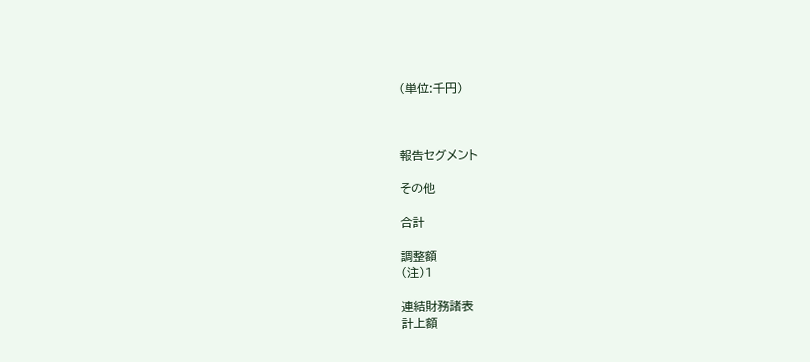(単位:千円)



報告セグメント

その他

合計

調整額
(注)1

連結財務諸表
計上額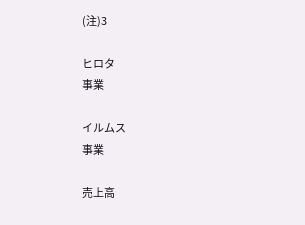(注)3

ヒロタ
事業

イルムス
事業

売上高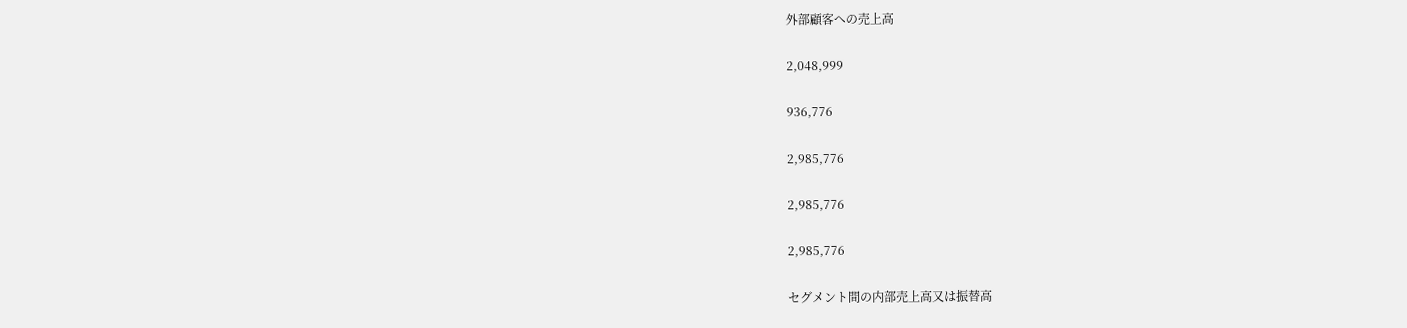外部顧客への売上高

2,048,999

936,776

2,985,776

2,985,776

2,985,776

セグメント間の内部売上高又は振替高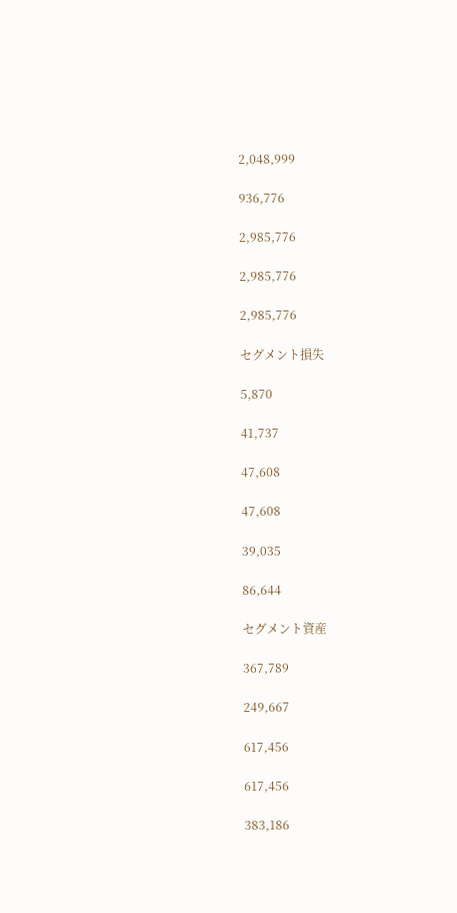2,048,999

936,776

2,985,776

2,985,776

2,985,776

セグメント損失

5,870

41,737

47,608

47,608

39,035

86,644

セグメント資産

367,789

249,667

617,456

617,456

383,186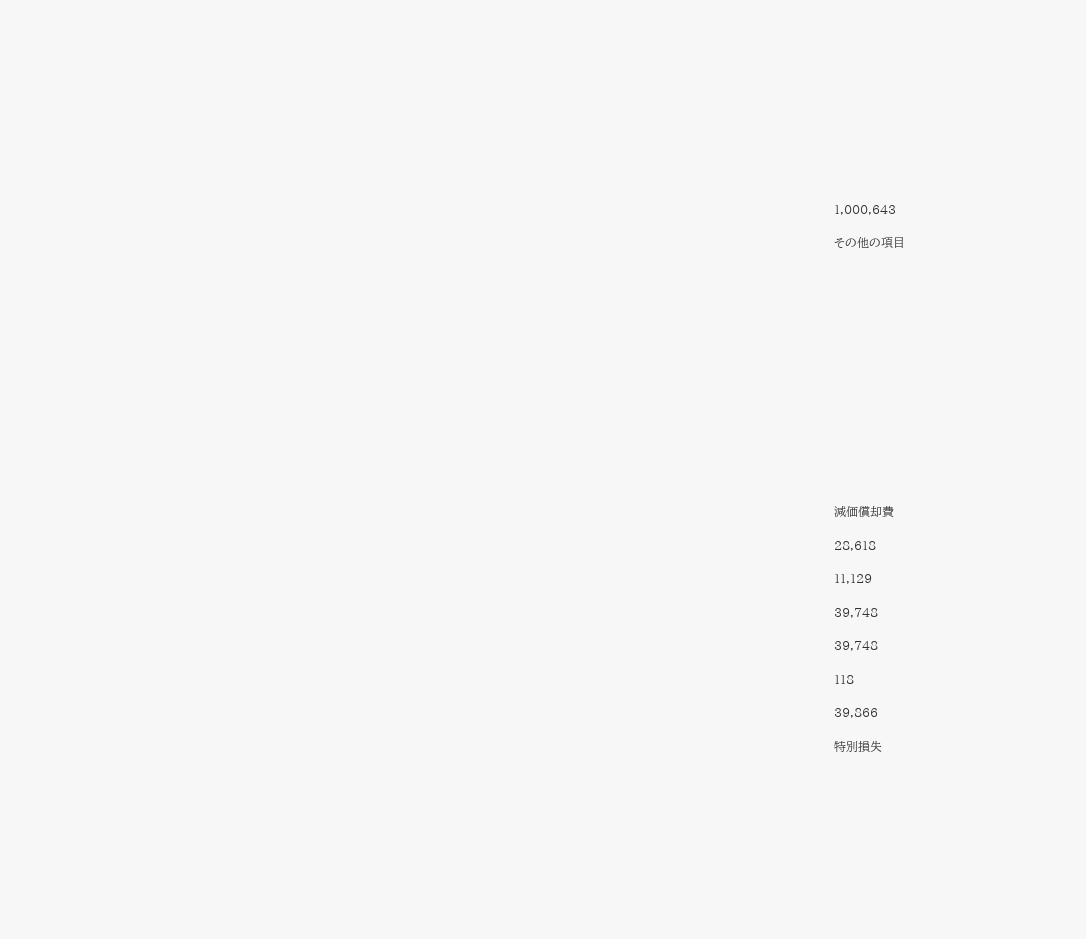1,000,643

その他の項目















減価償却費

28,618

11,129

39,748

39,748

118

39,866

特別損失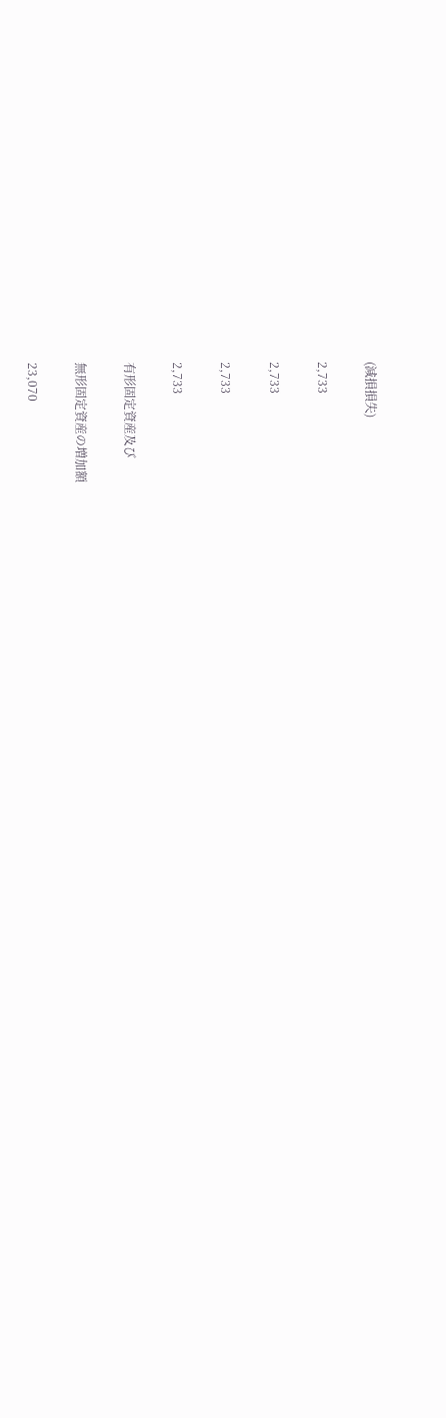(減損損失)

2,733

2,733

2,733

2,733

有形固定資産及び

無形固定資産の増加額

23,070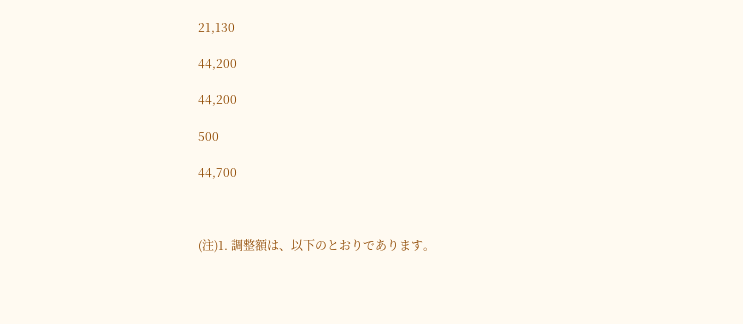21,130

44,200

44,200

500

44,700



(注)1. 調整額は、以下のとおりであります。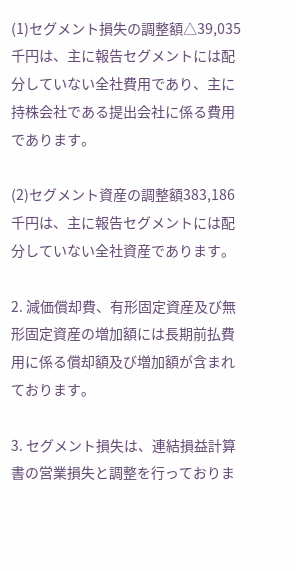(1)セグメント損失の調整額△39,035千円は、主に報告セグメントには配分していない全社費用であり、主に持株会社である提出会社に係る費用であります。

(2)セグメント資産の調整額383,186千円は、主に報告セグメントには配分していない全社資産であります。

2. 減価償却費、有形固定資産及び無形固定資産の増加額には長期前払費用に係る償却額及び増加額が含まれております。

3. セグメント損失は、連結損益計算書の営業損失と調整を行っておりま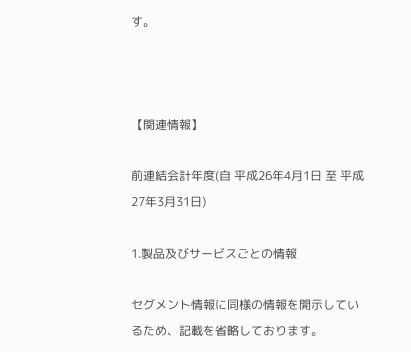す。



【関連情報】

前連結会計年度(自 平成26年4月1日 至 平成27年3月31日)

1.製品及びサービスごとの情報

セグメント情報に同様の情報を開示しているため、記載を省略しております。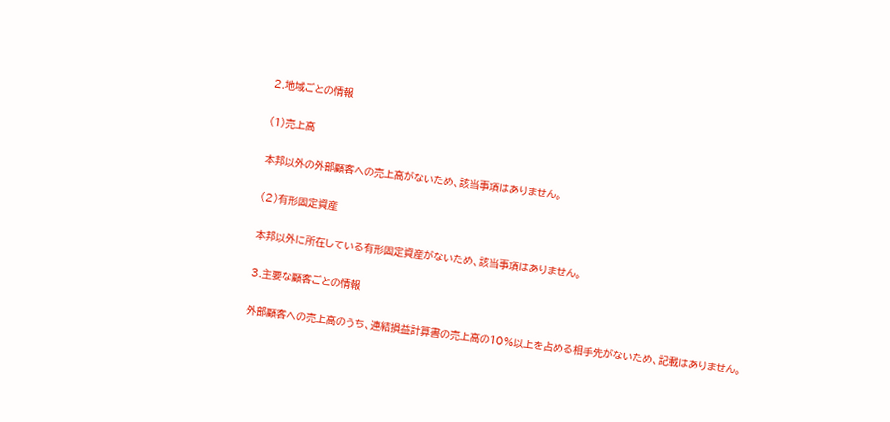2.地域ごとの情報

(1)売上高

本邦以外の外部顧客への売上高がないため、該当事項はありません。

(2)有形固定資産

本邦以外に所在している有形固定資産がないため、該当事項はありません。

3.主要な顧客ごとの情報

外部顧客への売上高のうち、連結損益計算書の売上高の10%以上を占める相手先がないため、記載はありません。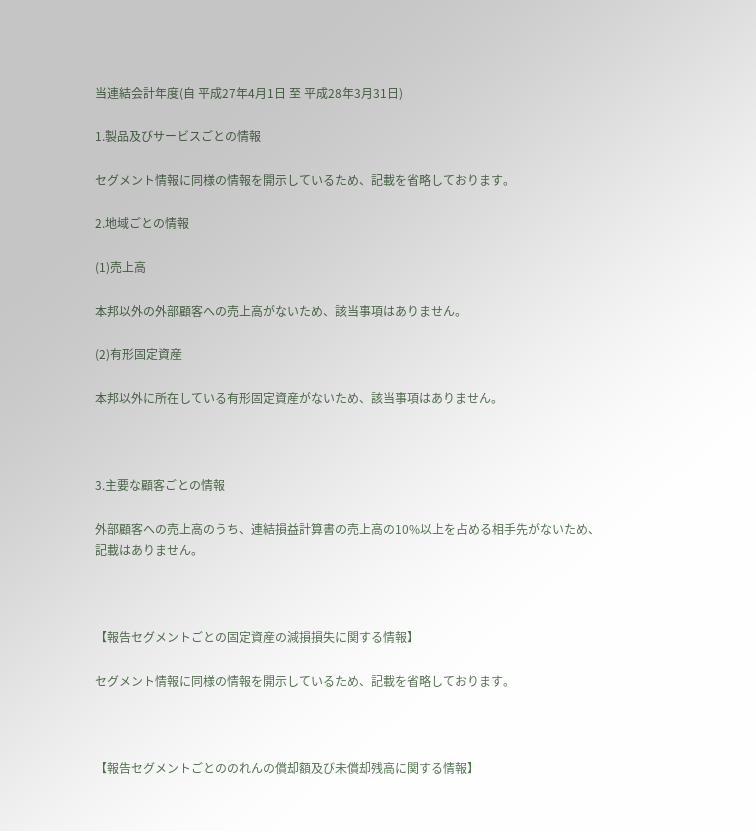当連結会計年度(自 平成27年4月1日 至 平成28年3月31日)

1.製品及びサービスごとの情報

セグメント情報に同様の情報を開示しているため、記載を省略しております。

2.地域ごとの情報

(1)売上高

本邦以外の外部顧客への売上高がないため、該当事項はありません。

(2)有形固定資産

本邦以外に所在している有形固定資産がないため、該当事項はありません。



3.主要な顧客ごとの情報

外部顧客への売上高のうち、連結損益計算書の売上高の10%以上を占める相手先がないため、記載はありません。



【報告セグメントごとの固定資産の減損損失に関する情報】

セグメント情報に同様の情報を開示しているため、記載を省略しております。



【報告セグメントごとののれんの償却額及び未償却残高に関する情報】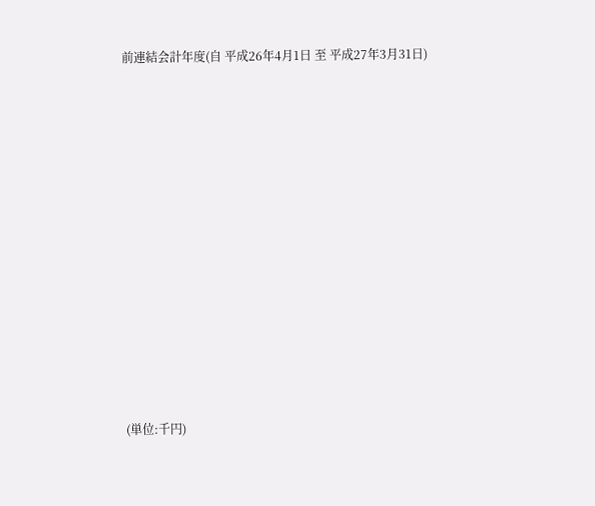前連結会計年度(自 平成26年4月1日 至 平成27年3月31日)













(単位:千円)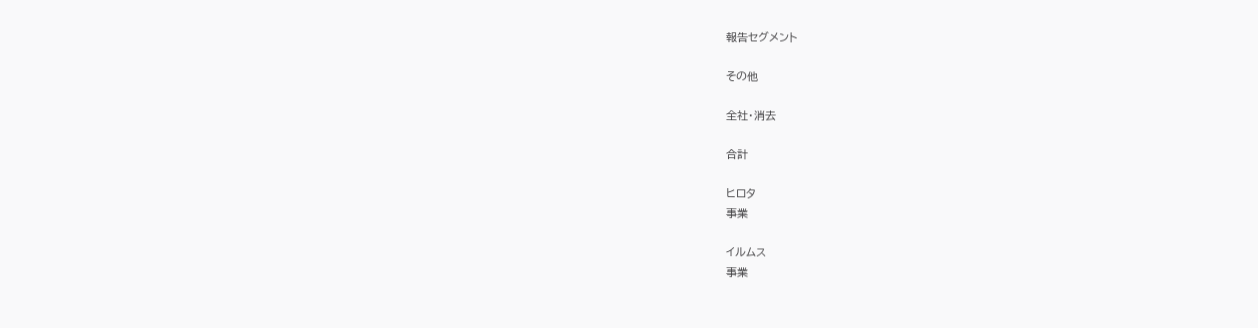報告セグメント

その他

全社・消去

合計

ヒロタ
事業

イルムス
事業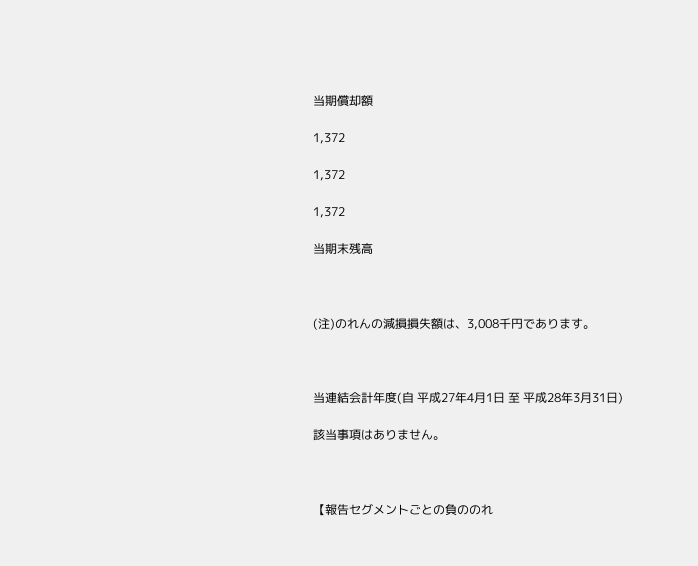当期償却額

1,372

1,372

1,372

当期末残高



(注)のれんの減損損失額は、3,008千円であります。



当連結会計年度(自 平成27年4月1日 至 平成28年3月31日)

該当事項はありません。



【報告セグメントごとの負ののれ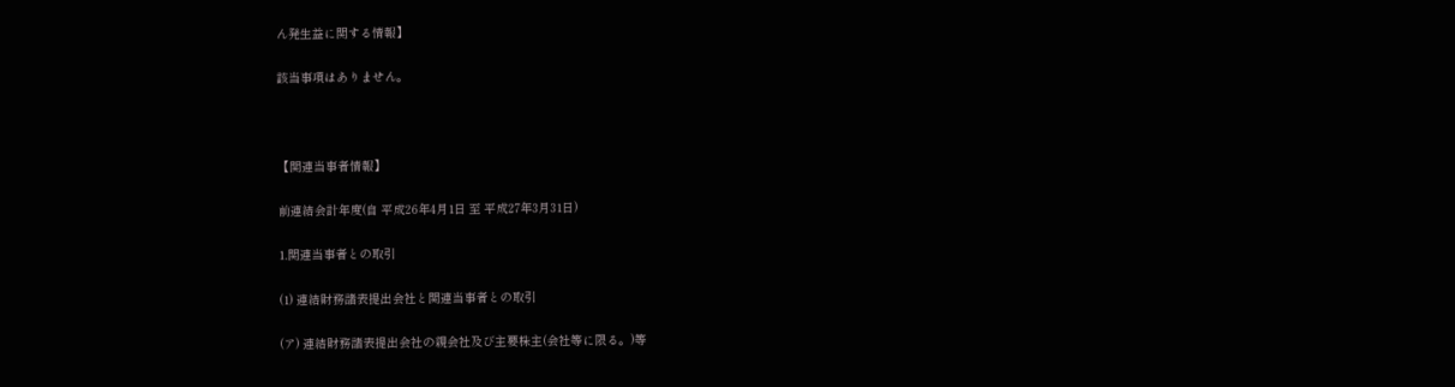ん発生益に関する情報】

該当事項はありません。



【関連当事者情報】

前連結会計年度(自 平成26年4月1日 至 平成27年3月31日)

1.関連当事者との取引

(1) 連結財務諸表提出会社と関連当事者との取引

(ア) 連結財務諸表提出会社の親会社及び主要株主(会社等に限る。)等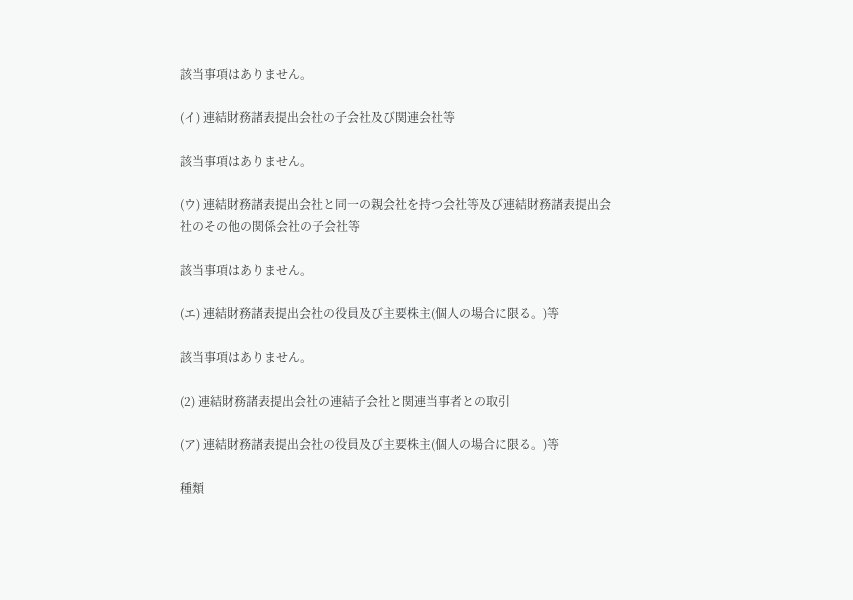該当事項はありません。

(イ) 連結財務諸表提出会社の子会社及び関連会社等

該当事項はありません。

(ウ) 連結財務諸表提出会社と同一の親会社を持つ会社等及び連結財務諸表提出会社のその他の関係会社の子会社等

該当事項はありません。

(エ) 連結財務諸表提出会社の役員及び主要株主(個人の場合に限る。)等

該当事項はありません。

(2) 連結財務諸表提出会社の連結子会社と関連当事者との取引

(ア) 連結財務諸表提出会社の役員及び主要株主(個人の場合に限る。)等

種類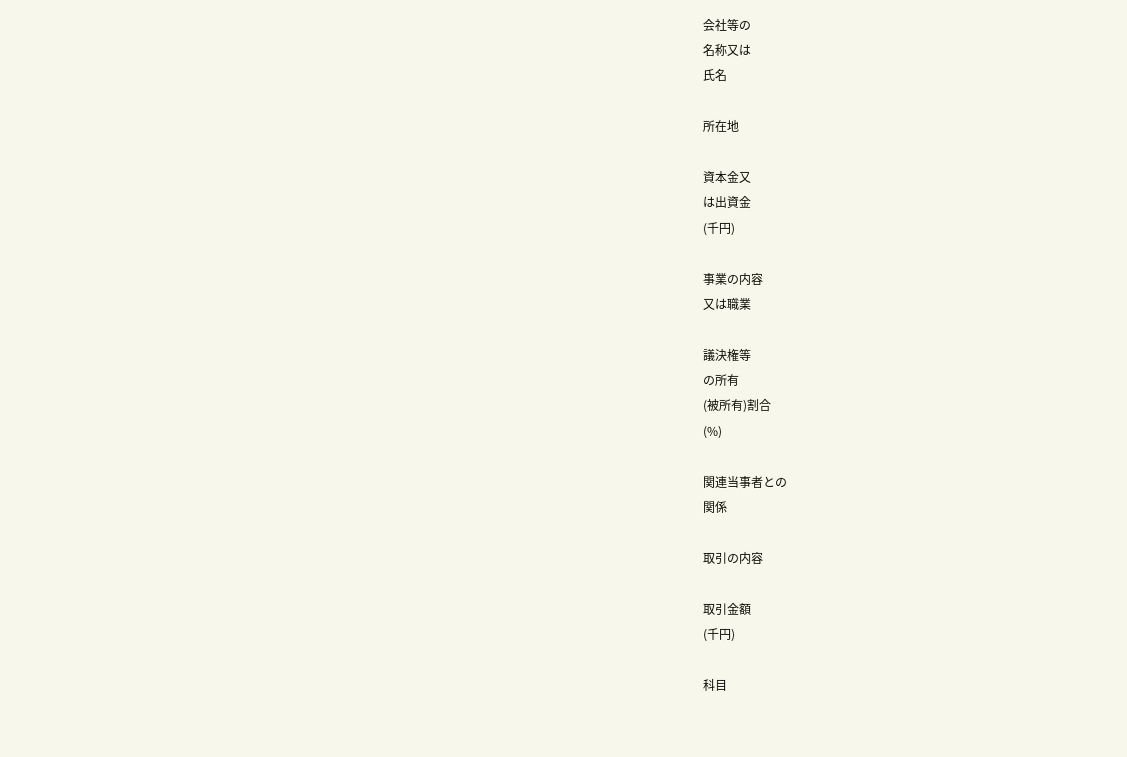会社等の
名称又は
氏名

所在地

資本金又
は出資金
(千円)

事業の内容
又は職業

議決権等
の所有
(被所有)割合
(%)

関連当事者との
関係

取引の内容

取引金額
(千円)

科目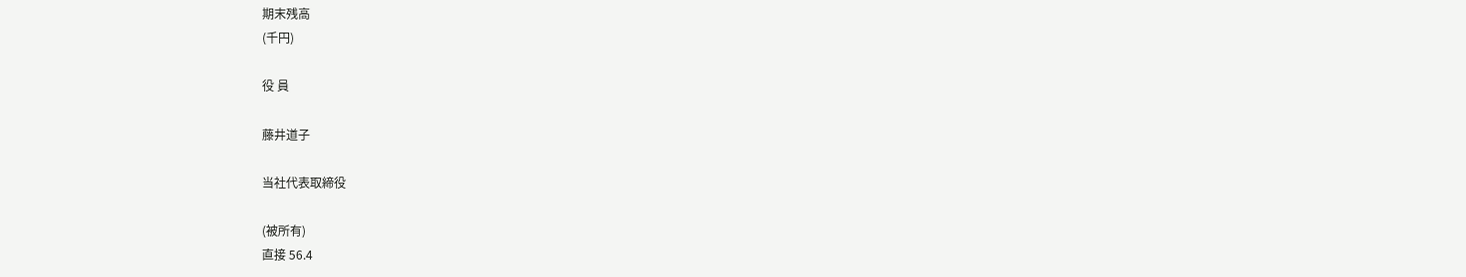期末残高
(千円)

役 員

藤井道子

当社代表取締役

(被所有)
直接 56.4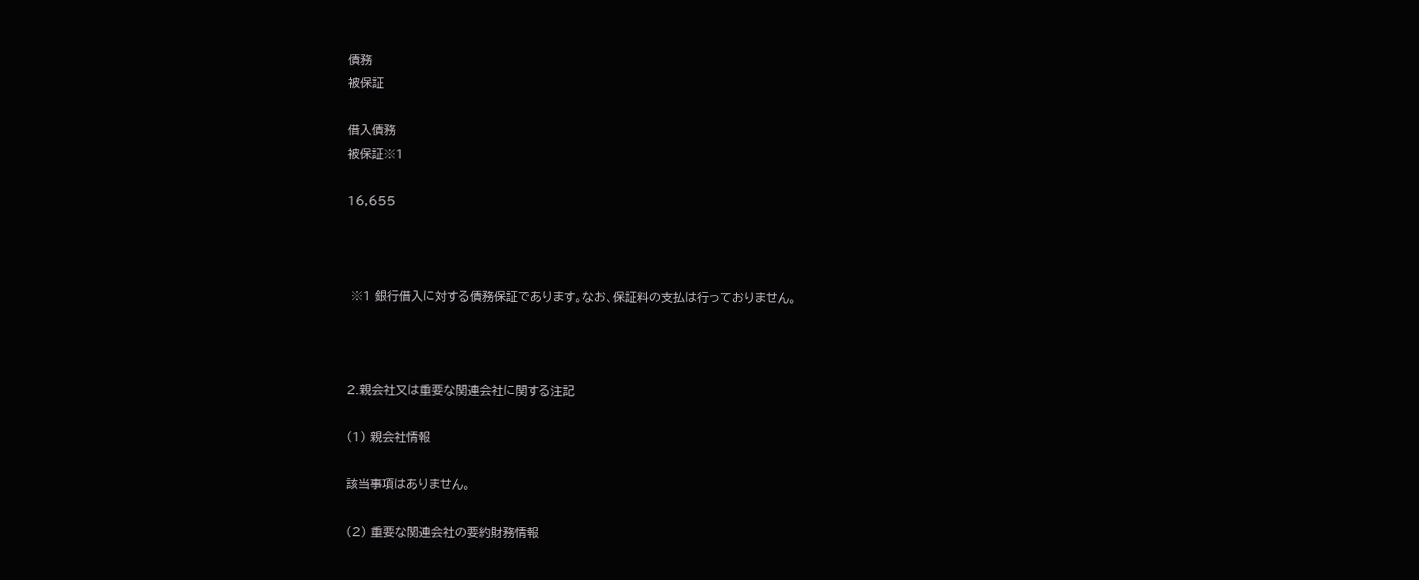債務
被保証

借入債務
被保証※1

16,655



 ※1 銀行借入に対する債務保証であります。なお、保証料の支払は行っておりません。



2.親会社又は重要な関連会社に関する注記

(1) 親会社情報

該当事項はありません。

(2) 重要な関連会社の要約財務情報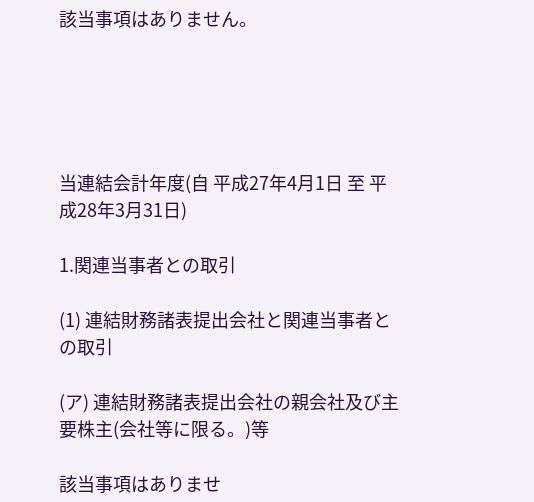該当事項はありません。





当連結会計年度(自 平成27年4月1日 至 平成28年3月31日)

1.関連当事者との取引

(1) 連結財務諸表提出会社と関連当事者との取引

(ア) 連結財務諸表提出会社の親会社及び主要株主(会社等に限る。)等

該当事項はありませ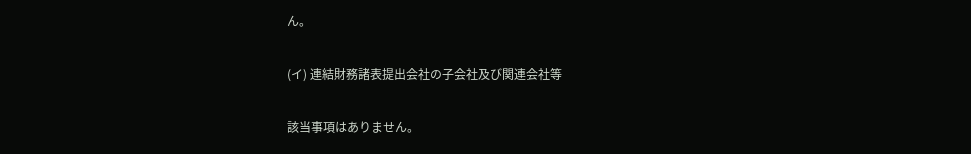ん。

(イ) 連結財務諸表提出会社の子会社及び関連会社等

該当事項はありません。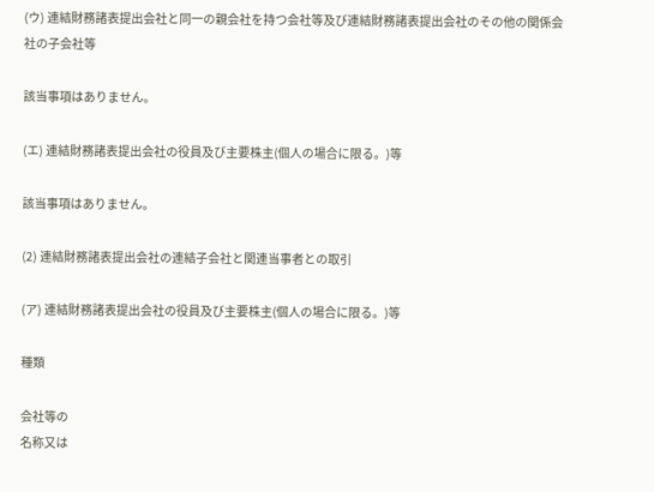(ウ) 連結財務諸表提出会社と同一の親会社を持つ会社等及び連結財務諸表提出会社のその他の関係会社の子会社等

該当事項はありません。

(エ) 連結財務諸表提出会社の役員及び主要株主(個人の場合に限る。)等

該当事項はありません。

(2) 連結財務諸表提出会社の連結子会社と関連当事者との取引

(ア) 連結財務諸表提出会社の役員及び主要株主(個人の場合に限る。)等

種類

会社等の
名称又は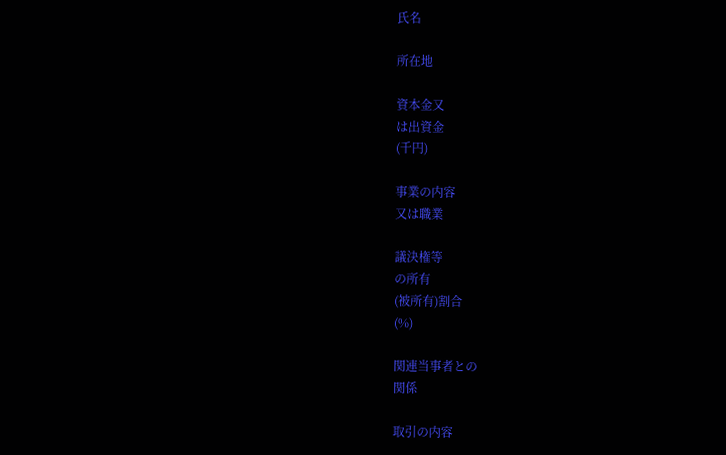氏名

所在地

資本金又
は出資金
(千円)

事業の内容
又は職業

議決権等
の所有
(被所有)割合
(%)

関連当事者との
関係

取引の内容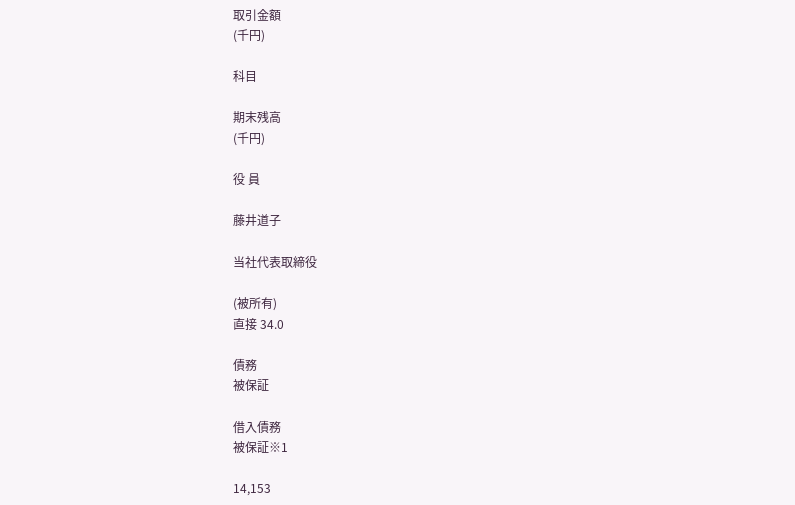取引金額
(千円)

科目

期末残高
(千円)

役 員

藤井道子

当社代表取締役

(被所有)
直接 34.0

債務
被保証

借入債務
被保証※1

14,153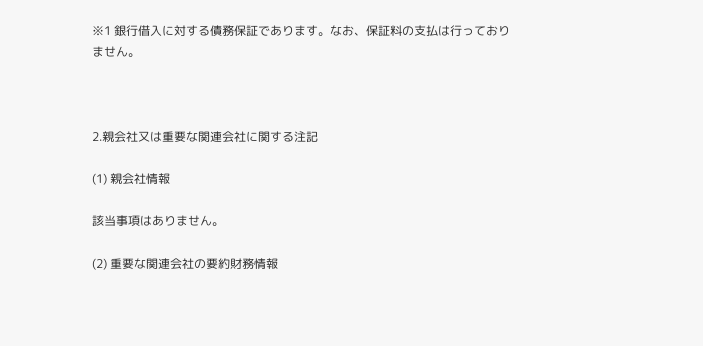※1 銀行借入に対する債務保証であります。なお、保証料の支払は行っておりません。



2.親会社又は重要な関連会社に関する注記

(1) 親会社情報

該当事項はありません。

(2) 重要な関連会社の要約財務情報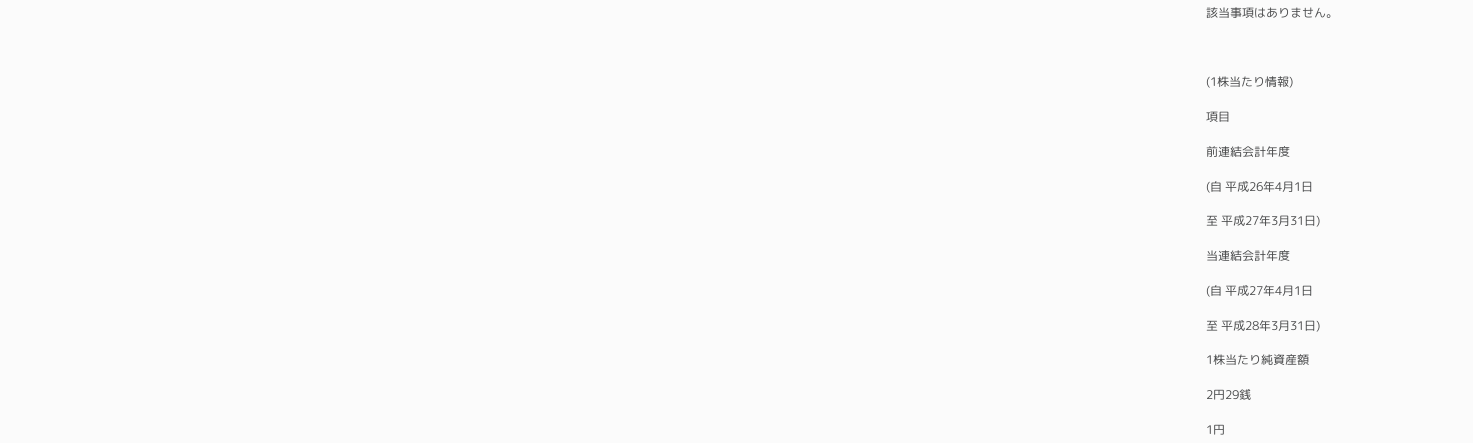該当事項はありません。



(1株当たり情報)

項目

前連結会計年度

(自 平成26年4月1日

至 平成27年3月31日)

当連結会計年度

(自 平成27年4月1日

至 平成28年3月31日)

1株当たり純資産額

2円29銭

1円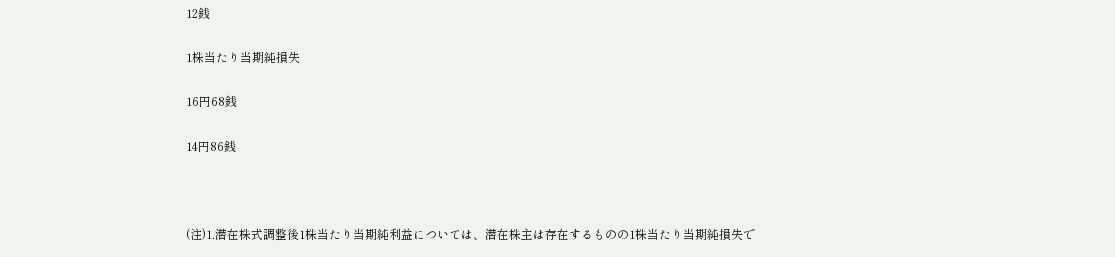12銭

1株当たり当期純損失

16円68銭

14円86銭



(注)1.潜在株式調整後1株当たり当期純利益については、潜在株主は存在するものの1株当たり当期純損失で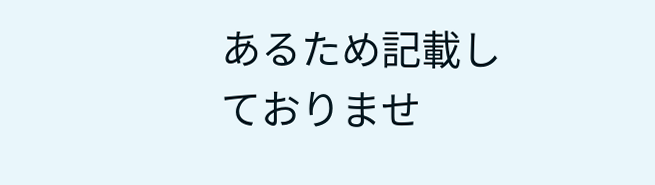あるため記載しておりませ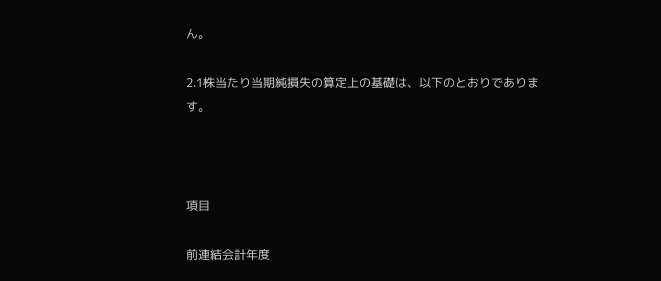ん。

2.1株当たり当期純損失の算定上の基礎は、以下のとおりであります。



項目

前連結会計年度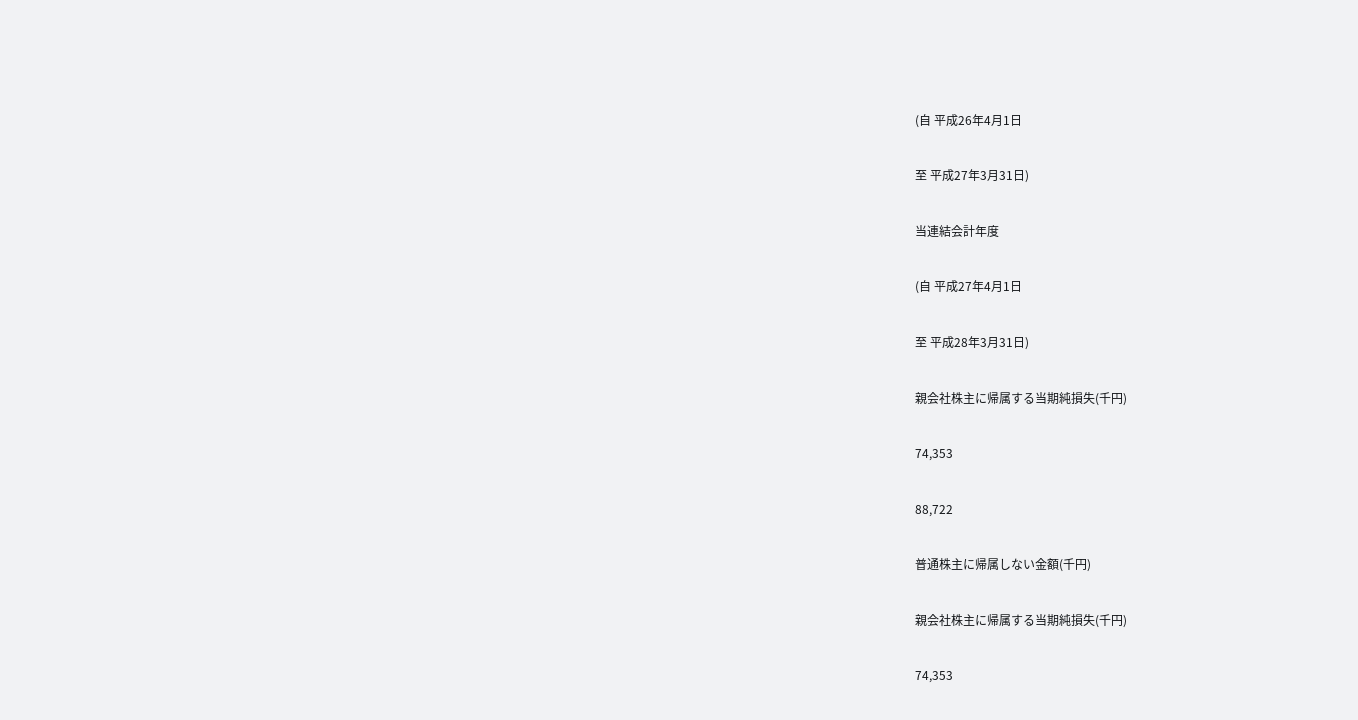(自 平成26年4月1日

至 平成27年3月31日)

当連結会計年度

(自 平成27年4月1日

至 平成28年3月31日)

親会社株主に帰属する当期純損失(千円)

74,353

88,722

普通株主に帰属しない金額(千円)

親会社株主に帰属する当期純損失(千円)

74,353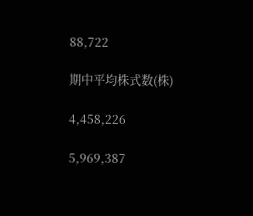88,722

期中平均株式数(株)

4,458,226

5,969,387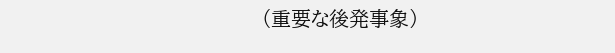(重要な後発事象)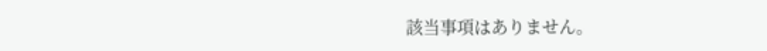該当事項はありません。